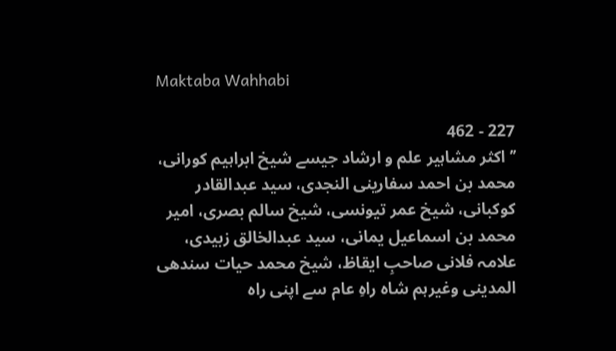Maktaba Wahhabi

227 - 462
’’اکثر مشاہیر علم و ارشاد جیسے شیخ ابراہیم کورانی، محمد بن احمد سفارینی النجدی، سید عبدالقادر کوکبانی، شیخ عمر تیونسی، شیخ سالم بصری، امیر محمد بن اسماعیل یمانی، سید عبدالخالق زبیدی، علامہ فلانی صاحبِ ایقاظ، شیخ محمد حیات سندھی المدینی وغیرہم شاہ راہِ عام سے اپنی راہ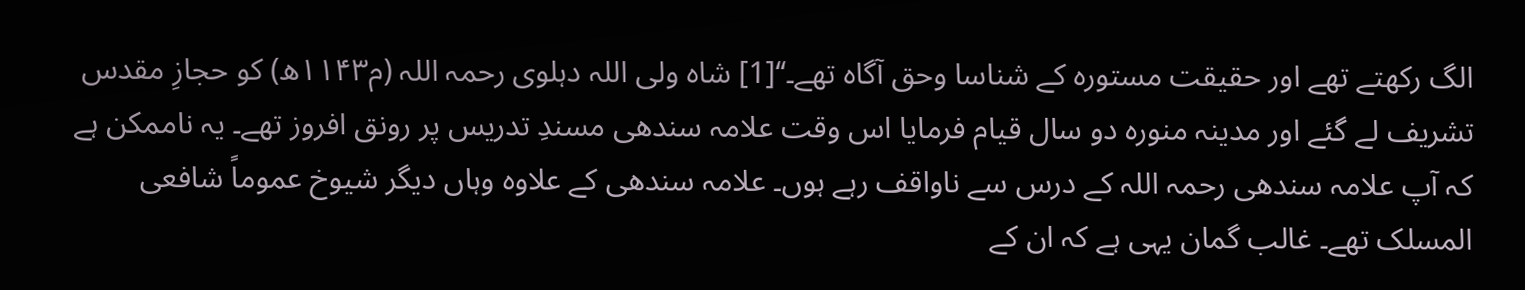الگ رکھتے تھے اور حقیقت مستورہ کے شناسا وحق آگاہ تھے۔‘‘[1] شاہ ولی اللہ دہلوی رحمہ اللہ (م۱۱۴۳ھ) کو حجازِ مقدس تشریف لے گئے اور مدینہ منورہ دو سال قیام فرمایا اس وقت علامہ سندھی مسندِ تدریس پر رونق افروز تھے۔ یہ ناممکن ہے کہ آپ علامہ سندھی رحمہ اللہ کے درس سے ناواقف رہے ہوں۔ علامہ سندھی کے علاوہ وہاں دیگر شیوخ عموماً شافعی المسلک تھے۔ غالب گمان یہی ہے کہ ان کے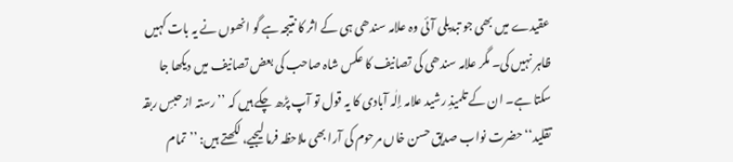عقیدے میں بھی جو تبدیلی آئی وہ علامہ سندھی ہی کے اثر کا نتیجہ ہے گو انھوں نے یہ بات کہیں ظاہر نہیں کی۔ مگر علامہ سندھی کی تصانیف کا عکس شاہ صاحب کی بعض تصانیف میں دیکھا جا سکتا ہے۔ ان کے تلمیذِ رشید علامہ إلٰہ آبادی کا یہ قول تو آپ پڑھ چکے ہیں کہ ’’رستہ از حبسِ ربقہ تقلید‘‘ حضرت نواب صدیق حسن خاں مرحوم کی آرا بھی ملاحظہ فرما لیجیے، لکھتے ہیں: ’’تمام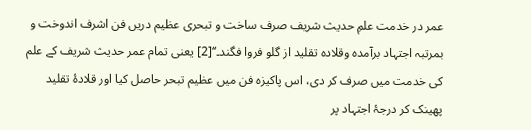عمر در خدمت علمِ حدیث شریف صرف ساخت و تبحری عظیم دریں فن اشرف اندوخت و بمرتبہ اجتہاد برآمدہ وقلادہ تقلید از گلو فروا فگند۔‘‘[2] یعنی تمام عمر حدیث شریف کے علم کی خدمت میں صرف کر دی، اس پاکیزہ فن میں عظیم تبحر حاصل کیا اور قلادۂ تقلید پھینک کر درجۂ اجتہاد پر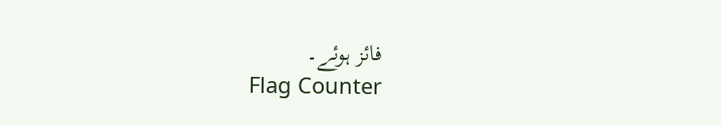فائز ہوئے۔
Flag Counter